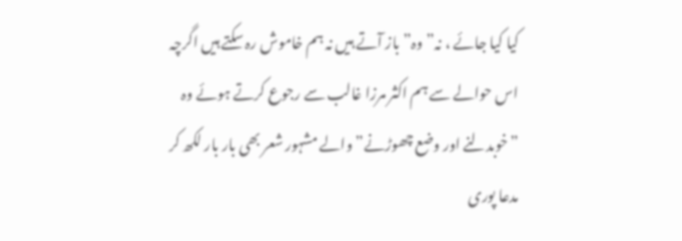کیا کیا جائے ، نہ”وہ” باز آتے ہیں نہ ہم خاموش رہ سکتے ہیں اگرچہ اس حوالے سے ہم اکثر مرزا غالب سے رجوع کرتے ہوئے وہ ”خوبدلنے اور وضع چھوڑنے” والے مشہور شعر بھی بار بار لکھ کر مدعا پوری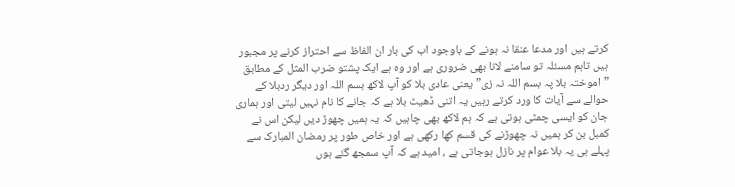کرتے ہیں اور مدعا عنقا نہ ہونے کے باوجود اب کی بار ان الفاظ سے احتراز کرنے پر مجبور ہیں تاہم مسئلہ تو سامنے لانا بھی ضروری ہے اور وہ ہے ایک پشتو ضرب المثل کے مطابق ”اموختہ بلا پہ بسم اللہ نہ زی” یعنی عادی بلا کو آپ لاکھ بسم اللہ اور دیگر ردبلا کے حوالے سے آیات کا ورد کرتے رہیں یہ اتنی ڈھیٹ بلا ہے کہ جانے کا نام نہیں لیتی اور ہماری جان کو ایسی چمٹی ہوتی ہے کہ ہم لاکھ بھی چاہیں کہ یہ ہمیں چھوڑ دیں لیکن اس نے کمبل بن کر ہمیں نہ چھوڑنے کی قسم کھا رکھی ہے اور خاص طور پر رمضان المبارک سے پہلے ہی یہ بلا عوام پر نازل ہوجاتی ہے ، امید ہے کہ آپ سمجھ گئے ہوں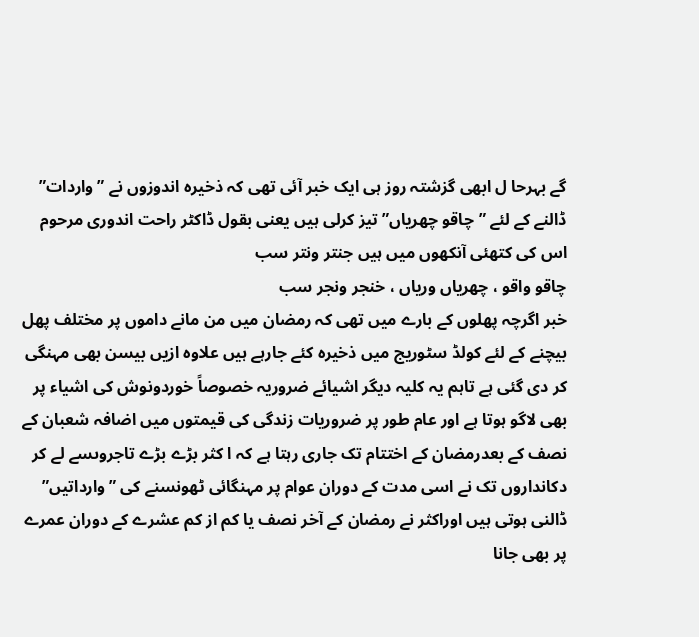گے بہرحا ل ابھی گزشتہ روز ہی ایک خبر آئی تھی کہ ذخیرہ اندوزوں نے ”واردات” ڈالنے کے لئے ”چاقو چھریاں” تیز کرلی ہیں یعنی بقول ڈاکٹر راحت اندوری مرحوم
اس کی کتھئی آنکھوں میں ہیں جنتر ونتر سب
چاقو واقو ، چھریاں وریاں ، خنجر ونجر سب
خبر اگرچہ پھلوں کے بارے میں تھی کہ رمضان میں من مانے داموں پر مختلف پھل بیچنے کے لئے کولڈ سٹوریج میں ذخیرہ کئے جارہے ہیں علاوہ ازیں بیسن بھی مہنگی کر دی گئی ہے تاہم یہ کلیہ دیگر اشیائے ضروریہ خصوصاً خوردونوش کی اشیاء پر بھی لاگو ہوتا ہے اور عام طور پر ضروریات زندگی کی قیمتوں میں اضافہ شعبان کے نصف کے بعدرمضان کے اختتام تک جاری رہتا ہے کہ ا کثر بڑے بڑے تاجروںسے لے کر دکانداروں تک نے اسی مدت کے دوران عوام پر مہنگائی ٹھونسنے کی ”وارداتیں” ڈالنی ہوتی ہیں اوراکثر نے رمضان کے آخر نصف یا کم از کم عشرے کے دوران عمرے پر بھی جانا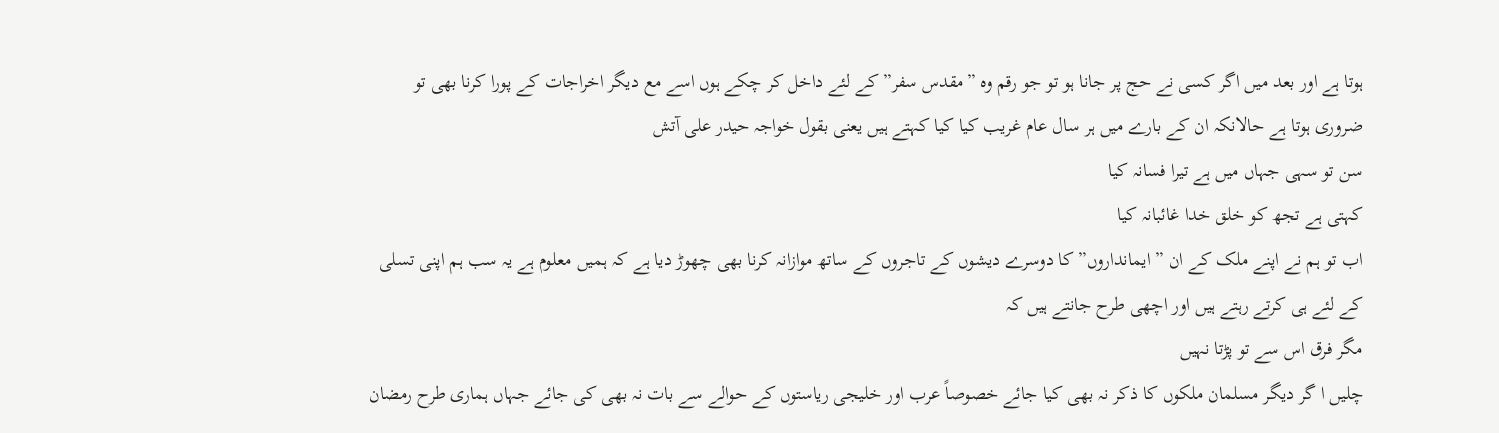ہوتا ہے اور بعد میں اگر کسی نے حج پر جانا ہو تو جو رقم وہ ”مقدس سفر” کے لئے داخل کر چکے ہوں اسے مع دیگر اخراجات کے پورا کرنا بھی تو ضروری ہوتا ہے حالانکہ ان کے بارے میں ہر سال عام غریب کیا کیا کہتے ہیں یعنی بقول خواجہ حیدر علی آتش
سن تو سہی جہاں میں ہے تیرا فسانہ کیا
کہتی ہے تجھ کو خلق خدا غائبانہ کیا
اب تو ہم نے اپنے ملک کے ان ” ایمانداروں” کا دوسرے دیشوں کے تاجروں کے ساتھ موازانہ کرنا بھی چھوڑ دیا ہے کہ ہمیں معلوم ہے یہ سب ہم اپنی تسلی کے لئے ہی کرتے رہتے ہیں اور اچھی طرح جانتے ہیں کہ
مگر فرق اس سے تو پڑتا نہیں
چلیں ا گر دیگر مسلمان ملکوں کا ذکر نہ بھی کیا جائے خصوصاً عرب اور خلیجی ریاستوں کے حوالے سے بات نہ بھی کی جائے جہاں ہماری طرح رمضان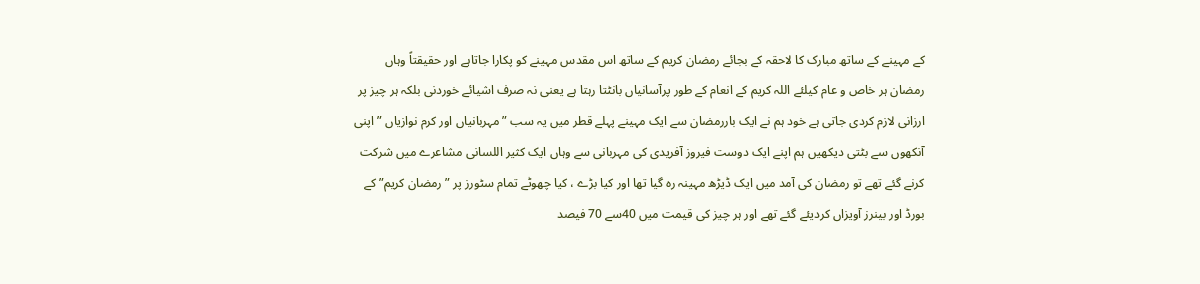کے مہینے کے ساتھ مبارک کا لاحقہ کے بجائے رمضان کریم کے ساتھ اس مقدس مہینے کو پکارا جاتاہے اور حقیقتاً وہاں رمضان ہر خاص و عام کیلئے اللہ کریم کے انعام کے طور پرآسانیاں بانٹتا رہتا ہے یعنی نہ صرف اشیائے خوردنی بلکہ ہر چیز پر ارزانی لازم کردی جاتی ہے خود ہم نے ایک باررمضان سے ایک مہینے پہلے قطر میں یہ سب ”مہربانیاں اور کرم نوازیاں ” اپنی آنکھوں سے بٹتی دیکھیں ہم اپنے ایک دوست فیروز آفریدی کی مہربانی سے وہاں ایک کثیر اللسانی مشاعرے میں شرکت کرنے گئے تھے تو رمضان کی آمد میں ایک ڈیڑھ مہینہ رہ گیا تھا اور کیا بڑے ، کیا چھوٹے تمام سٹورز پر ”رمضان کریم” کے بورڈ اور بینرز آویزاں کردیئے گئے تھے اور ہر چیز کی قیمت میں 40سے 70 فیصد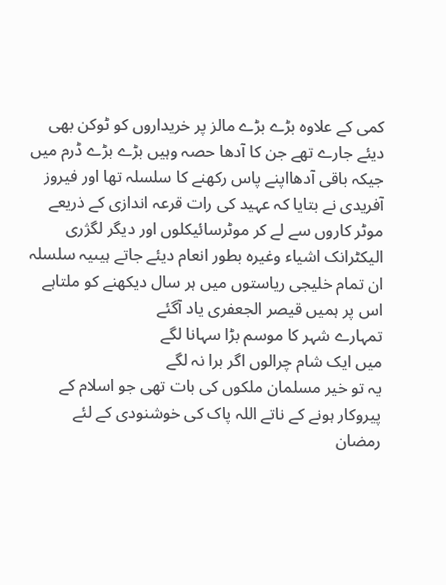کمی کے علاوہ بڑے بڑے مالز پر خریداروں کو ٹوکن بھی دیئے جارے تھے جن کا آدھا حصہ وہیں بڑے بڑے ڈرم میں جیکہ باقی آدھااپنے پاس رکھنے کا سلسلہ تھا اور فیروز آفریدی نے بتایا کہ عہید کی رات قرعہ اندازی کے ذریعے موٹر کاروں سے لے کر موٹرسائیکلوں اور دیگر لگژری الیکٹرانک اشیاء وغیرہ بطور انعام دیئے جاتے ہیںیہ سلسلہ ان تمام خلیجی ریاستوں میں ہر سال دیکھنے کو ملتاہے اس پر ہمیں قیصر الجعفری یاد آگئے
تمہارے شہر کا موسم بڑا سہانا لگے
میں ایک شام چرالوں اگر برا نہ لگے
یہ تو خیر مسلمان ملکوں کی بات تھی جو اسلام کے پیروکار ہونے کے ناتے اللہ پاک کی خوشنودی کے لئے رمضان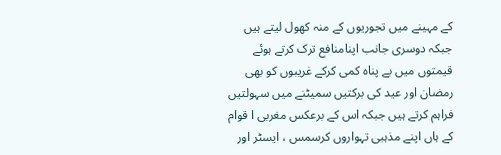کے مہینے میں تجوریوں کے منہ کھول لیتے ہیں جبکہ دوسری جانب اپنامنافع ترک کرتے ہوئے قیمتوں میں بے پناہ کمی کرکے غریبوں کو بھی رمضان اور عید کی برکتیں سمیٹنے میں سہولتیں فراہم کرتے ہیں جبکہ اس کے برعکس مغربی ا قوام کے ہاں اپنے مذہبی تہواروں کرسمس ، ایسٹر اور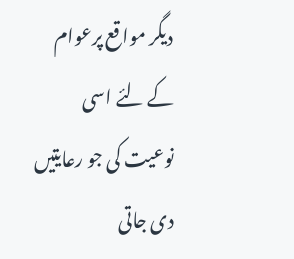دیگر مواقع پرعوام کے لئے اسی نوعیت کی جو رعایتیں دی جاتی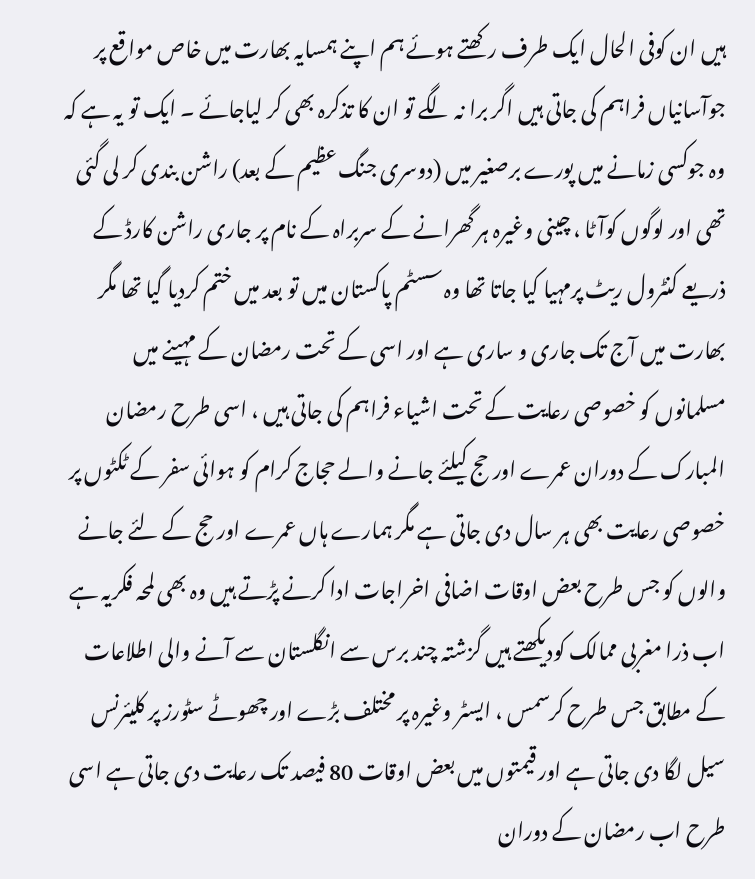ہیں ان کوفی الحال ایک طرف رکھتے ہوئے ہم اپنے ہمسایہ بھارت میں خاص مواقع پر جوآسانیاں فراہم کی جاتی ہیں اگر برا نہ لگے تو ان کا تذکرہ بھی کر لیاجائے ۔ ایک تو یہ ہے کہ وہ جوکسی زمانے میں پورے برصغیر میں (دوسری جنگ عظیم کے بعد) راشن بندی کر لی گئی تھی اور لوگوں کوآٹا ، چینی وغیرہ ہر گھرانے کے سربراہ کے نام پر جاری راشن کارڈ کے ذریعے کنٹرول ریٹ پرمہیا کیا جاتا تھا وہ سسٹم پاکستان میں تو بعد میں ختم کردیا گیا تھا مگر بھارت میں آج تک جاری و ساری ہے اور اسی کے تحت رمضان کے مہینے میں مسلمانوں کو خصوصی رعایت کے تحت اشیاء فراہم کی جاتی ہیں ، اسی طرح رمضان المبارک کے دوران عمرے اور حج کیلئے جانے والے حجاج کرام کو ہوائی سفر کے ٹکٹوں پر خصوصی رعایت بھی ہر سال دی جاتی ہے مگر ہمارے ہاں عمرے اور حج کے لئے جانے والوں کو جس طرح بعض اوقات اضافی اخراجات ادا کرنے پڑتے ہیں وہ بھی لمحہ فکریہ ہے اب ذرا مغربی ممالک کودیکھتے ہیں گزشتہ چند برس سے انگلستان سے آنے والی اطلاعات کے مطابق جس طرح کرسمس ، ایسٹر وغیرہ پر مختلف بڑے اور چھوٹے سٹورز پر کلیئرنس سیل لگا دی جاتی ہے اور قیمتوں میں بعض اوقات 80 فیصد تک رعایت دی جاتی ہے اسی طرح اب رمضان کے دوران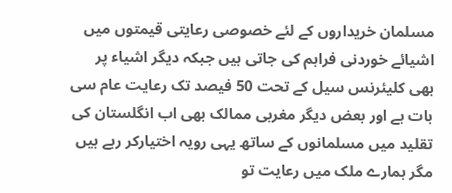مسلمان خریداروں کے لئے خصوصی رعایتی قیمتوں میں اشیائے خوردنی فراہم کی جاتی ہیں جبکہ دیگر اشیاء پر بھی کلیئرنس سیل کے تحت 50 فیصد تک رعایت عام سی بات ہے اور بعض دیگر مغربی ممالک بھی اب انگلستان کی تقلید میں مسلمانوں کے ساتھ یہی رویہ اختیارکر رہے ہیں مگر ہمارے ملک میں رعایت تو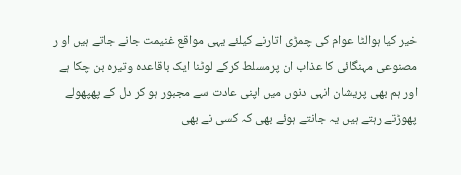خیر کیا ہوالٹا عوام کی چمڑی اتارنے کیلئے یہی مواقع غنیمت جانے جاتے ہیں او ر مصنوعی مہنگائی کا عذاب ان پرمسلط کرکے لوٹنا ایک باقاعدہ وتیرہ بن چکا ہے اور ہم بھی پریشان انہی دنوں میں اپنی عادت سے مجبور ہو کر دل کے پھپھولے پھوڑتے رہتے ہیں یہ جانتے ہوئے بھی کہ کسی نے بھی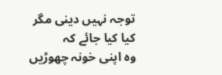توجہ نہیں دینی مگر کیا کیا جائے کہ
وہ اپنی خونہ چھوڑیں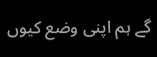گے ہم اپنی وضع کیوں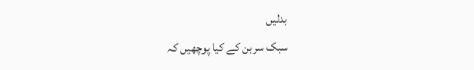بدلیں
سبک سربن کے کیا پوچھیں کہ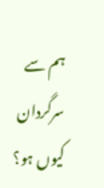ہم سے سرگردان کیوں ہو؟